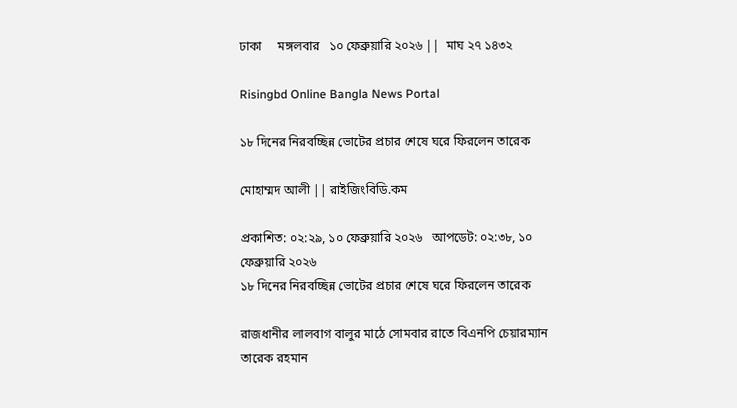ঢাকা     মঙ্গলবার   ১০ ফেব্রুয়ারি ২০২৬ ||  মাঘ ২৭ ১৪৩২

Risingbd Online Bangla News Portal

১৮ দিনের নিরবচ্ছিন্ন ভোটের প্রচার শেষে ঘরে ফিরলেন তারেক

মোহাম্মদ আলী || রাইজিংবিডি.কম

প্রকাশিত: ০২:২৯, ১০ ফেব্রুয়ারি ২০২৬   আপডেট: ০২:৩৮, ১০ ফেব্রুয়ারি ২০২৬
১৮ দিনের নিরবচ্ছিন্ন ভোটের প্রচার শেষে ঘরে ফিরলেন তারেক

রাজধানীর লালবাগ বালুর মাঠে সোমবার রাতে বিএনপি চেয়ারম্যান তারেক রহমান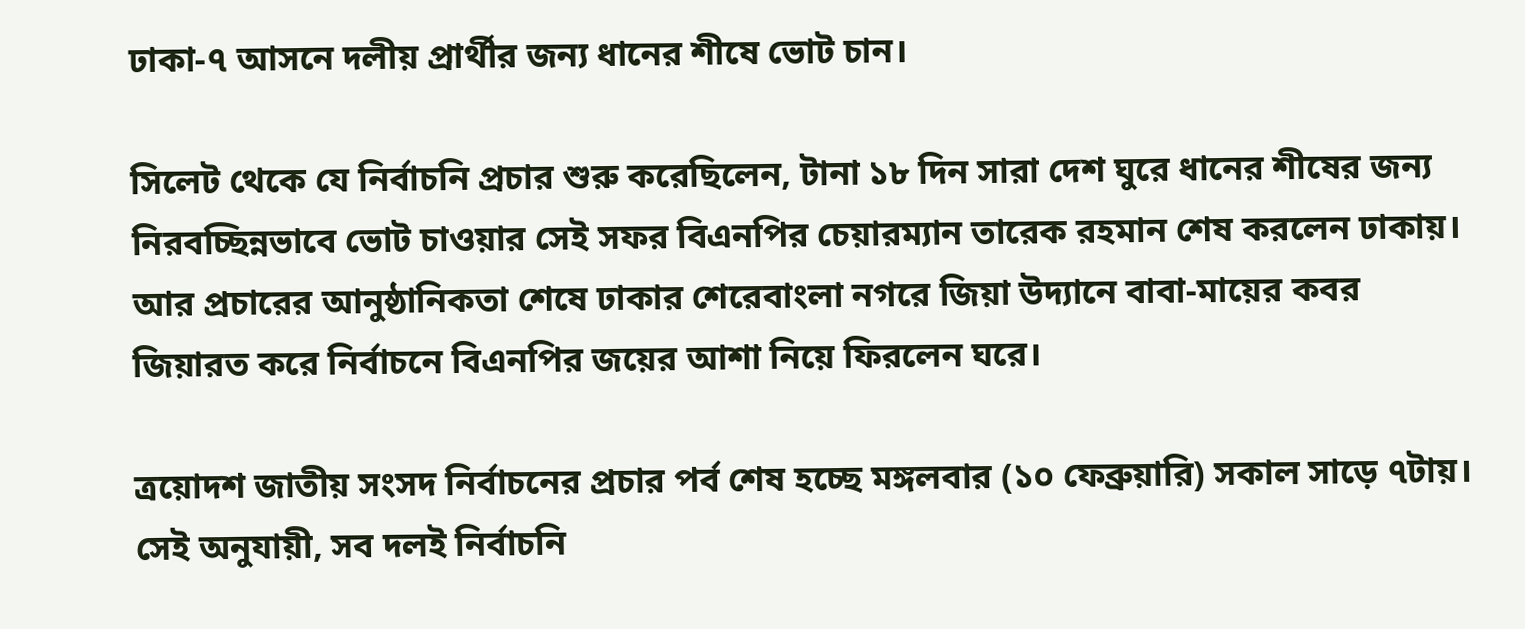ঢাকা-৭ আসনে দলীয় প্রার্থীর জন্য ধানের শীষে ভোট চান।

সিলেট থেকে যে নির্বাচনি প্রচার শুরু করেছিলেন, টানা ১৮ দিন সারা দেশ ঘুরে ধানের শীষের জন্য নিরবচ্ছিন্নভাবে ভোট চাওয়ার সেই সফর বিএনপির চেয়ারম্যান তারেক রহমান শেষ করলেন ঢাকায়। আর প্রচারের আনুষ্ঠানিকতা শেষে ঢাকার শেরেবাংলা নগরে জিয়া উদ্যানে বাবা-মায়ের কবর জিয়ারত করে নির্বাচনে বিএনপির জয়ের আশা নিয়ে ফিরলেন ঘরে।

ত্রয়োদশ জাতীয় সংসদ নির্বাচনের প্রচার পর্ব শেষ হচ্ছে মঙ্গলবার (১০ ফেব্রুয়ারি) সকাল সাড়ে ৭টায়। সেই অনুযায়ী, সব দলই নির্বাচনি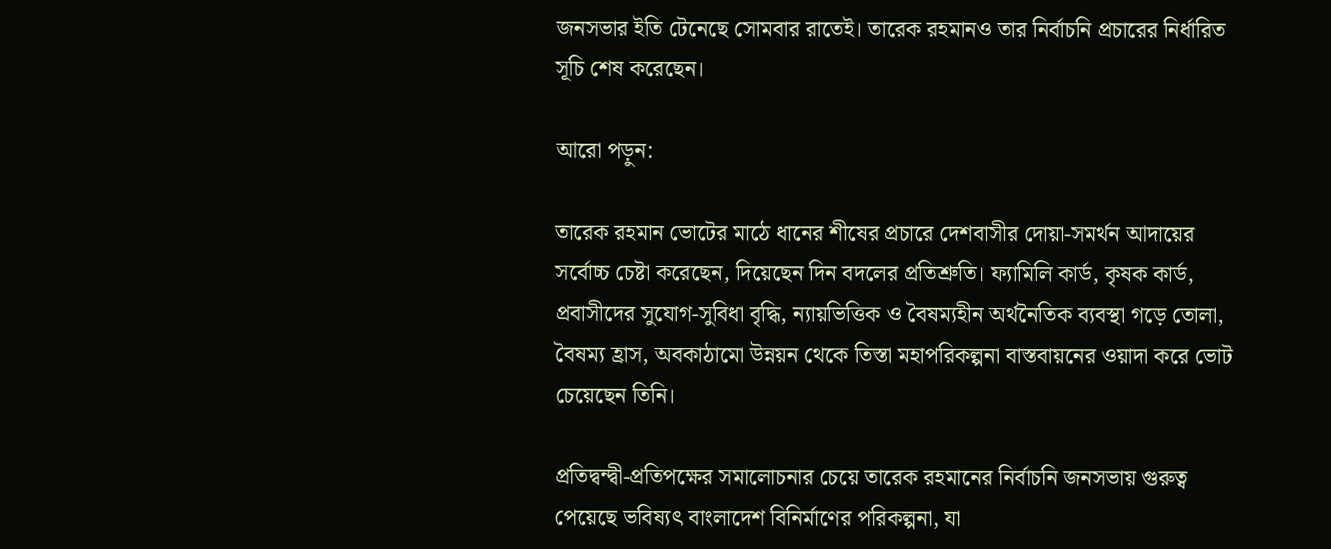জনসভার ইতি টেনেছে সোমবার রাতেই। তারেক রহমানও তার নির্বাচনি প্রচারের নির্ধারিত সূচি শেষ করেছেন।

আরো পড়ুন:

তারেক রহমান ভোটের মাঠে ধানের শীষের প্রচারে দেশবাসীর দোয়া-সমর্থন আদায়ের সর্বোচ্চ চেষ্টা করেছেন, দিয়েছেন দিন বদলের প্রতিশ্রুতি। ফ্যামিলি কার্ড, কৃষক কার্ড, প্রবাসীদের সুযোগ-সুবিধা বৃদ্ধি, ন্যায়ভিত্তিক ও বৈষম্যহীন অর্থনৈতিক ব্যবস্থা গড়ে তোলা, বৈষম্য হ্রাস, অবকাঠামো উন্নয়ন থেকে তিস্তা মহাপরিকল্পনা বাস্তবায়নের ওয়াদা করে ভোট চেয়েছেন তিনি।

প্রতিদ্বন্দ্বী-প্রতিপক্ষের সমালোচনার চেয়ে তারেক রহমানের নির্বাচনি জনসভায় গুরুত্ব পেয়েছে ভবিষ্যৎ বাংলাদেশ বিনির্মাণের পরিকল্পনা, যা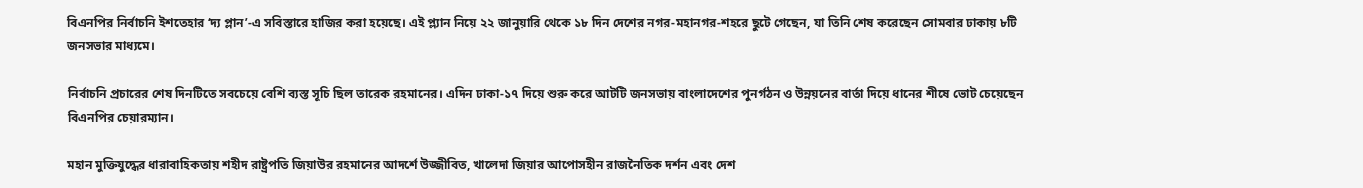বিএনপির নির্বাচনি ইশতেহার ‘দ্য প্লান’-এ সবিস্তারে হাজির করা হয়েছে। এই প্ল্যান নিয়ে ২২ জানুয়ারি থেকে ১৮ দিন দেশের নগর-মহানগর-শহরে ছুটে গেছেন, যা তিনি শেষ করেছেন সোমবার ঢাকায় ৮টি জনসভার মাধ্যমে।

নির্বাচনি প্রচারের শেষ দিনটিতে সবচেয়ে বেশি ব্যস্ত সূচি ছিল তারেক রহমানের। এদিন ঢাকা-১৭ দিয়ে শুরু করে আটটি জনসভায় বাংলাদেশের পুনর্গঠন ও উন্নয়নের বার্তা দিয়ে ধানের শীষে ভোট চেয়েছেন বিএনপির চেয়ারম্যান।

মহান মুক্তিযুদ্ধের ধারাবাহিকতায় শহীদ রাষ্ট্রপতি জিয়াউর রহমানের আদর্শে উজ্জীবিত, খালেদা জিয়ার আপোসহীন রাজনৈতিক দর্শন এবং দেশ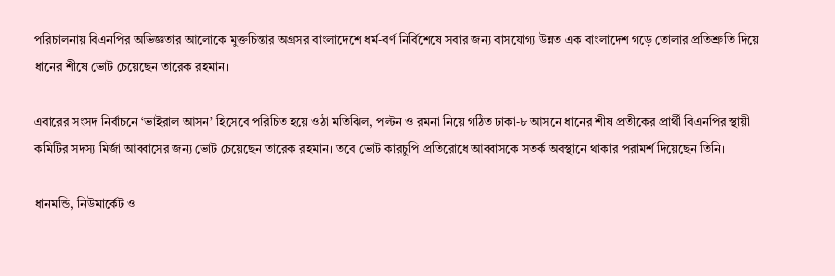পরিচালনায় বিএনপির অভিজ্ঞতার আলোকে মুক্তচিন্তার অগ্রসর বাংলাদেশে ধর্ম-বর্ণ নির্বিশেষে সবার জন্য বাসযোগ্য উন্নত এক বাংলাদেশ গড়ে তোলার প্রতিশ্রুতি দিয়ে ধানের শীষে ভোট চেয়েছেন তারেক রহমান।

এবারের সংসদ নির্বাচনে ‘ভাইরাল আসন’ হিসেবে পরিচিত হয়ে ওঠা মতিঝিল, পল্টন ও রমনা নিয়ে গঠিত ঢাকা-৮ আসনে ধানের শীষ প্রতীকের প্রার্থী বিএনপির স্থায়ী কমিটির সদস্য মির্জা আব্বাসের জন্য ভোট চেয়েছেন তারেক রহমান। তবে ভোট কারচুপি প্রতিরোধে আব্বাসকে সতর্ক অবস্থানে থাকার পরামর্শ দিয়েছেন তিনি।

ধানমন্ডি, নিউমার্কেট ও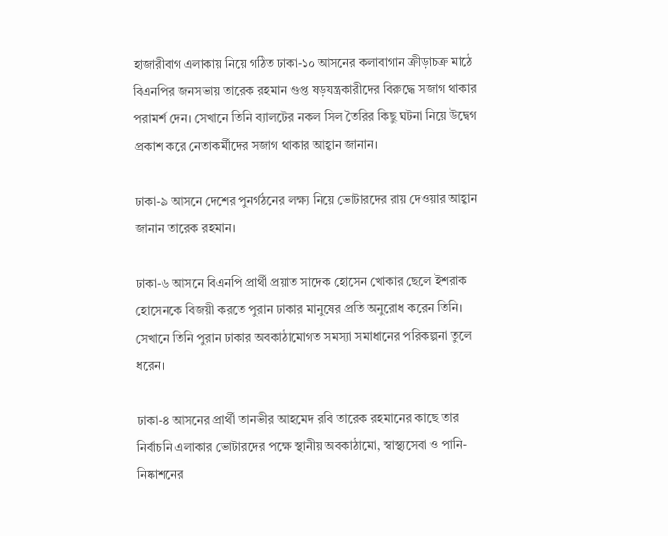হাজারীবাগ এলাকায় নিয়ে গঠিত ঢাকা-১০ আসনের কলাবাগান ক্রীড়াচক্র মাঠে বিএনপির জনসভায় তারেক রহমান গুপ্ত ষড়যন্ত্রকারীদের বিরুদ্ধে সজাগ থাকার পরামর্শ দেন। সেখানে তিনি ব্যালটের নকল সিল তৈরির কিছু ঘটনা নিয়ে উদ্বেগ প্রকাশ করে নেতাকর্মীদের সজাগ থাকার আহ্বান জানান।

ঢাকা-৯ আসনে দেশের পুনর্গঠনের লক্ষ্য নিয়ে ভোটারদের রায় দেওয়ার আহ্বান জানান তারেক রহমান।

ঢাকা-৬ আসনে বিএনপি প্রার্থী প্রয়াত সাদেক হোসেন খোকার ছেলে ইশরাক হোসেনকে বিজয়ী করতে পুরান ঢাকার মানুষের প্রতি অনুরোধ করেন তিনি। সেখানে তিনি পুরান ঢাকার অবকাঠামোগত সমস্যা সমাধানের পরিকল্পনা তুলে ধরেন।

ঢাকা-৪ আসনের প্রার্থী তানভীর আহমেদ রবি তারেক রহমানের কাছে তার নির্বাচনি এলাকার ভোটারদের পক্ষে স্থানীয় অবকাঠামো, স্বাস্থ্যসেবা ও পানি-নিষ্কাশনের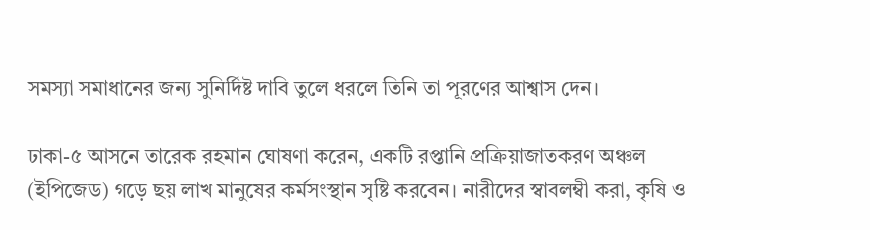সমস্যা সমাধানের জন্য সুনির্দিষ্ট দাবি তুলে ধরলে তিনি তা পূরণের আশ্বাস দেন।

ঢাকা-৫ আসনে তারেক রহমান ঘোষণা করেন, একটি রপ্তানি প্রক্রিয়াজাতকরণ অঞ্চল (ইপিজেড) গড়ে ছয় লাখ মানুষের কর্মসংস্থান সৃষ্টি করবেন। নারীদের স্বাবলম্বী করা, কৃষি ও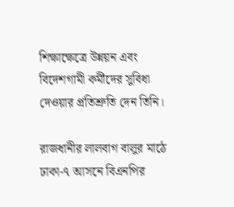শিক্ষাক্ষেত্রে উন্নয়ন এবং বিদেশগামী কর্মীদের সুবিধা দেওয়ার প্রতিশ্রুতি দেন তিনি।

রাজধানীর লালবাগ বালুর মাঠে ঢাকা-৭ আসনে বিএনপির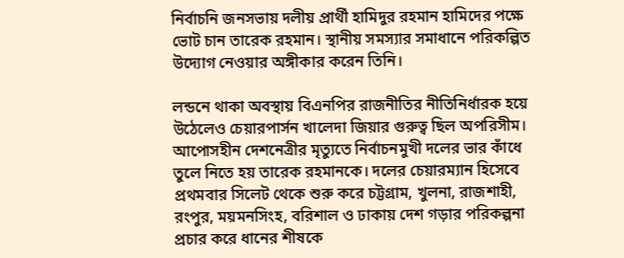নির্বাচনি জনসভায় দলীয় প্রার্থী হামিদুর রহমান হামিদের পক্ষে ভোট চান তারেক রহমান। স্থানীয় সমস্যার সমাধানে পরিকল্পিত উদ্যোগ নেওয়ার অঙ্গীকার করেন তিনি।

লন্ডনে থাকা অবস্থায় বিএনপির রাজনীতির নীতিনির্ধারক হয়ে উঠেলেও চেয়ারপার্সন খালেদা জিয়ার গুরুত্ব ছিল অপরিসীম। আপোসহীন দেশনেত্রীর মৃত্যুতে নির্বাচনমুখী দলের ভার কাঁধে তুলে নিতে হয় তারেক রহমানকে। দলের চেয়ারম্যান হিসেবে প্রথমবার সিলেট থেকে শুরু করে চট্টগ্রাম, খুলনা, রাজশাহী, রংপুর, ময়মনসিংহ, বরিশাল ও ঢাকায় দেশ গড়ার পরিকল্পনা প্রচার করে ধানের শীষকে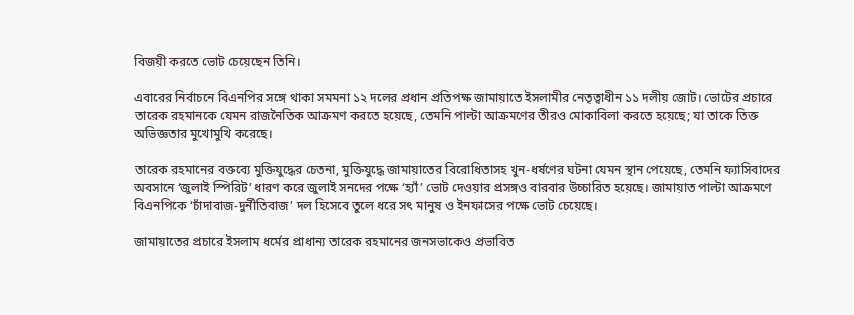বিজয়ী করতে ভোট চেয়েছেন তিনি।

এবারের নির্বাচনে বিএনপির সঙ্গে থাকা সমমনা ১২ দলের প্রধান প্রতিপক্ষ জামায়াতে ইসলামীর নেতৃত্বাধীন ১১ দলীয় জোট। ভোটের প্রচারে তারেক রহমানকে যেমন রাজনৈতিক আক্রমণ করতে হয়েছে, তেমনি পাল্টা আক্রমণের তীরও মোকাবিলা করতে হয়েছে; যা তাকে তিক্ত অভিজ্ঞতার মুখোমুখি করেছে।

তারেক রহমানের বক্তব্যে মুক্তিযুদ্ধের চেতনা, মুক্তিযুদ্ধে জামায়াতের বিরোধিতাসহ খুন-ধর্ষণের ঘটনা যেমন স্থান পেয়েছে, তেমনি ফ্যাসিবাদের অবসানে ‘জুলাই স্পিরিট’ ধারণ করে জুলাই সনদের পক্ষে ‘হ্যাঁ’ ভোট দেওয়ার প্রসঙ্গও বারবার উচ্চারিত হয়েছে। জামায়াত পাল্টা আক্রমণে বিএনপিকে ‘চাঁদাবাজ-দুর্নীতিবাজ’ দল হিসেবে তুলে ধরে সৎ মানুষ ও ইনফাসের পক্ষে ভোট চেয়েছে।

জামায়াতের প্রচারে ইসলাম ধর্মের প্রাধান্য তারেক রহমানের জনসভাকেও প্রভাবিত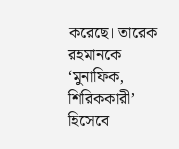করেছে। তারেক রহমানকে ‘মুনাফিক, শিরিককারী’ হিসেবে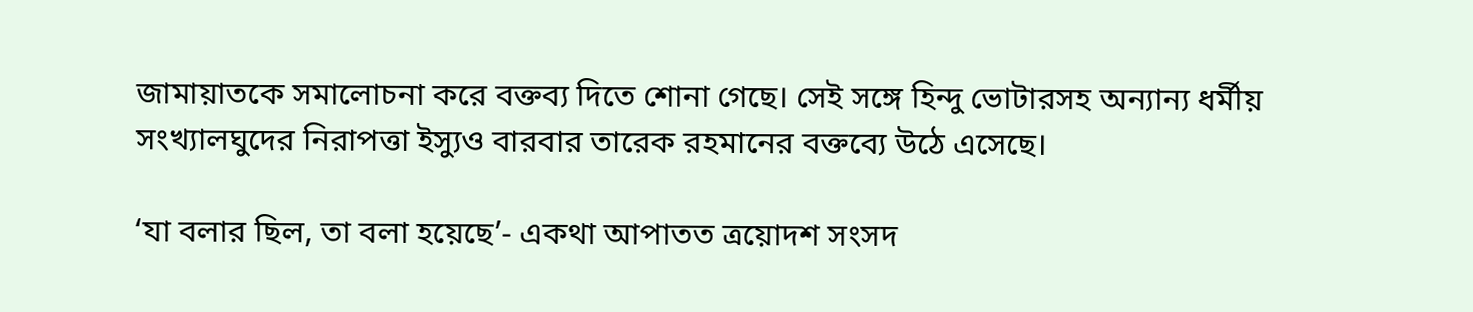জামায়াতকে সমালোচনা করে বক্তব্য দিতে শোনা গেছে। সেই সঙ্গে হিন্দু ভোটারসহ অন্যান্য ধর্মীয় সংখ্যালঘুদের নিরাপত্তা ইস্যুও বারবার তারেক রহমানের বক্তব্যে উঠে এসেছে।

‘যা বলার ছিল, তা বলা হয়েছে’- একথা আপাতত ত্রয়োদশ সংসদ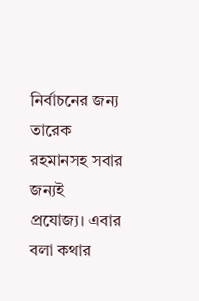নির্বাচনের জন্য তারেক রহমানসহ সবার জন্যই প্রযোজ্য। এবার বলা কথার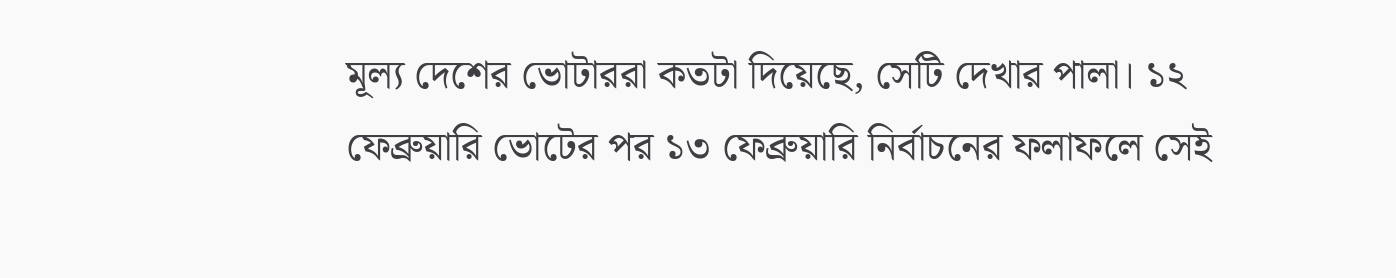মূল্য দেশের ভোটাররা কতটা দিয়েছে, সেটি দেখার পালা। ১২ ফেব্রুয়ারি ভোটের পর ১৩ ফেব্রুয়ারি নির্বাচনের ফলাফলে সেই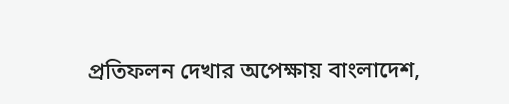প্রতিফলন দেখার অপেক্ষায় বাংলাদেশ,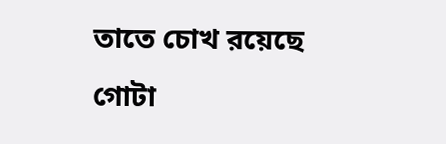তাতে চোখ রয়েছে গোটা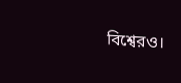বিশ্বেরও।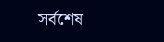সর্বশেষ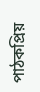পাঠকপ্রিয়